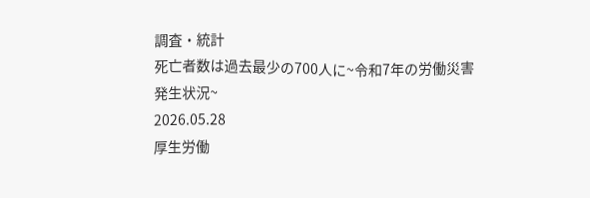調査・統計
死亡者数は過去最少の700人に~令和7年の労働災害発生状況~
2026.05.28
厚生労働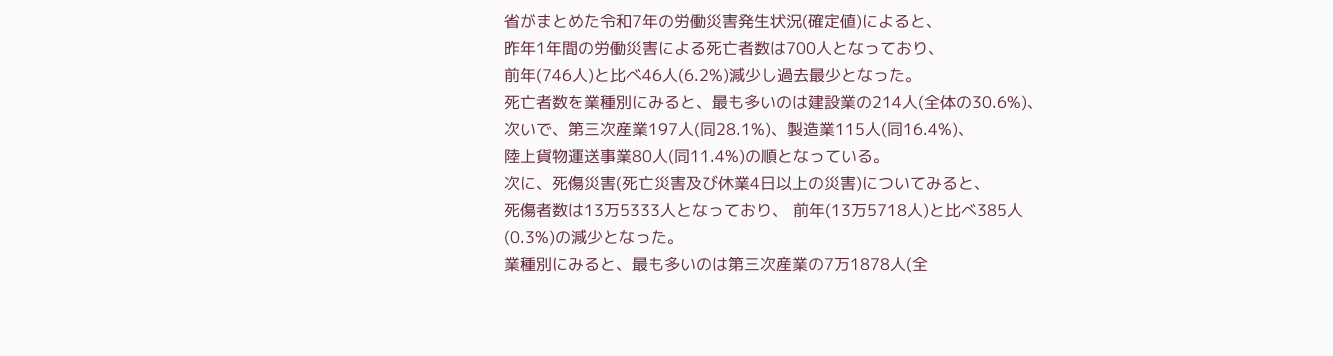省がまとめた令和7年の労働災害発生状況(確定値)によると、
昨年1年間の労働災害による死亡者数は700人となっており、
前年(746人)と比べ46人(6.2%)減少し過去最少となった。
死亡者数を業種別にみると、最も多いのは建設業の214人(全体の30.6%)、
次いで、第三次産業197人(同28.1%)、製造業115人(同16.4%)、
陸上貨物運送事業80人(同11.4%)の順となっている。
次に、死傷災害(死亡災害及び休業4日以上の災害)についてみると、
死傷者数は13万5333人となっており、 前年(13万5718人)と比べ385人
(0.3%)の減少となった。
業種別にみると、最も多いのは第三次産業の7万1878人(全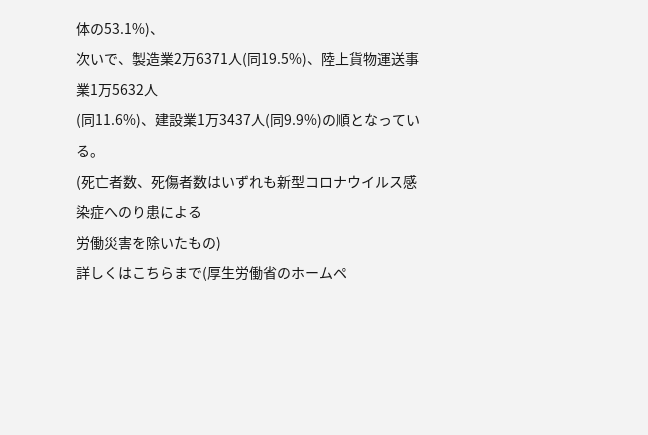体の53.1%)、
次いで、製造業2万6371人(同19.5%)、陸上貨物運送事業1万5632人
(同11.6%)、建設業1万3437人(同9.9%)の順となっている。
(死亡者数、死傷者数はいずれも新型コロナウイルス感染症へのり患による
労働災害を除いたもの)
詳しくはこちらまで(厚生労働省のホームペ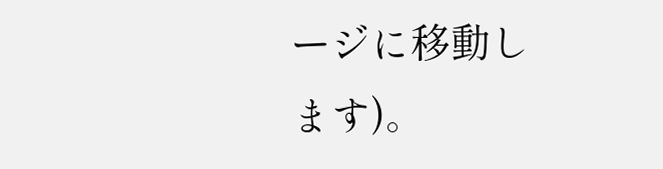ージに移動します)。